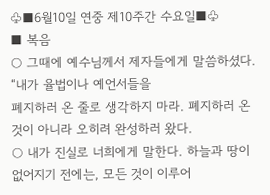♧■6월10일 연중 제10주간 수요일■♧
■ 복음
○ 그때에 예수님께서 제자들에게 말씀하셨다. “내가 율법이나 예언서들을
폐지하러 온 줄로 생각하지 마라. 폐지하러 온 것이 아니라 오히려 완성하러 왔다.
○ 내가 진실로 너희에게 말한다. 하늘과 땅이 없어지기 전에는, 모든 것이 이루어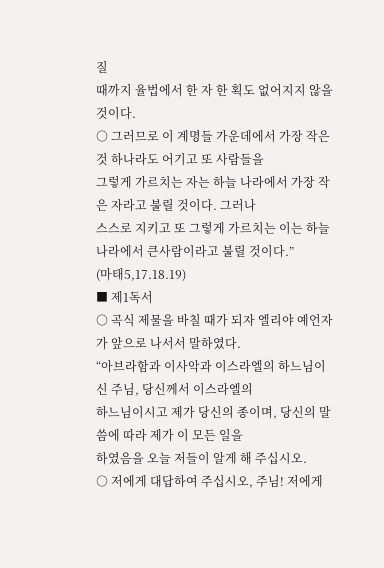질
때까지 율법에서 한 자 한 획도 없어지지 않을 것이다.
○ 그러므로 이 계명들 가운데에서 가장 작은 것 하나라도 어기고 또 사람들을
그렇게 가르치는 자는 하늘 나라에서 가장 작은 자라고 불릴 것이다. 그러나
스스로 지키고 또 그렇게 가르치는 이는 하늘 나라에서 큰사람이라고 불릴 것이다.”
(마태5,17.18.19)
■ 제1독서
○ 곡식 제물을 바칠 때가 되자 엘리야 예언자가 앞으로 나서서 말하였다.
“아브라함과 이사악과 이스라엘의 하느님이신 주님, 당신께서 이스라엘의
하느님이시고 제가 당신의 종이며, 당신의 말씀에 따라 제가 이 모든 일을
하였음을 오늘 저들이 알게 해 주십시오.
○ 저에게 대답하여 주십시오, 주님! 저에게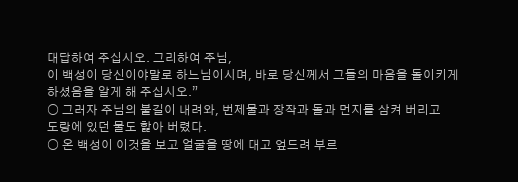대답하여 주십시오. 그리하여 주님,
이 백성이 당신이야말로 하느님이시며, 바로 당신께서 그들의 마음을 돌이키게
하셨음을 알게 해 주십시오.”
○ 그러자 주님의 불길이 내려와, 번제물과 장작과 돌과 먼지를 삼켜 버리고
도랑에 있던 물도 핥아 버렸다.
○ 온 백성이 이것을 보고 얼굴을 땅에 대고 엎드려 부르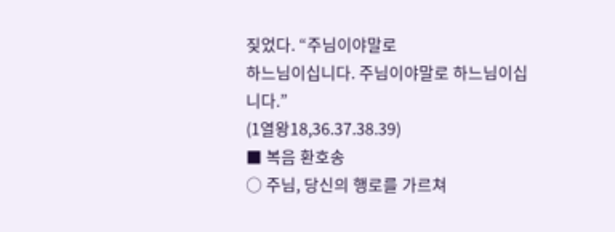짖었다. “주님이야말로
하느님이십니다. 주님이야말로 하느님이십니다.”
(1열왕18,36.37.38.39)
■ 복음 환호송
○ 주님, 당신의 행로를 가르쳐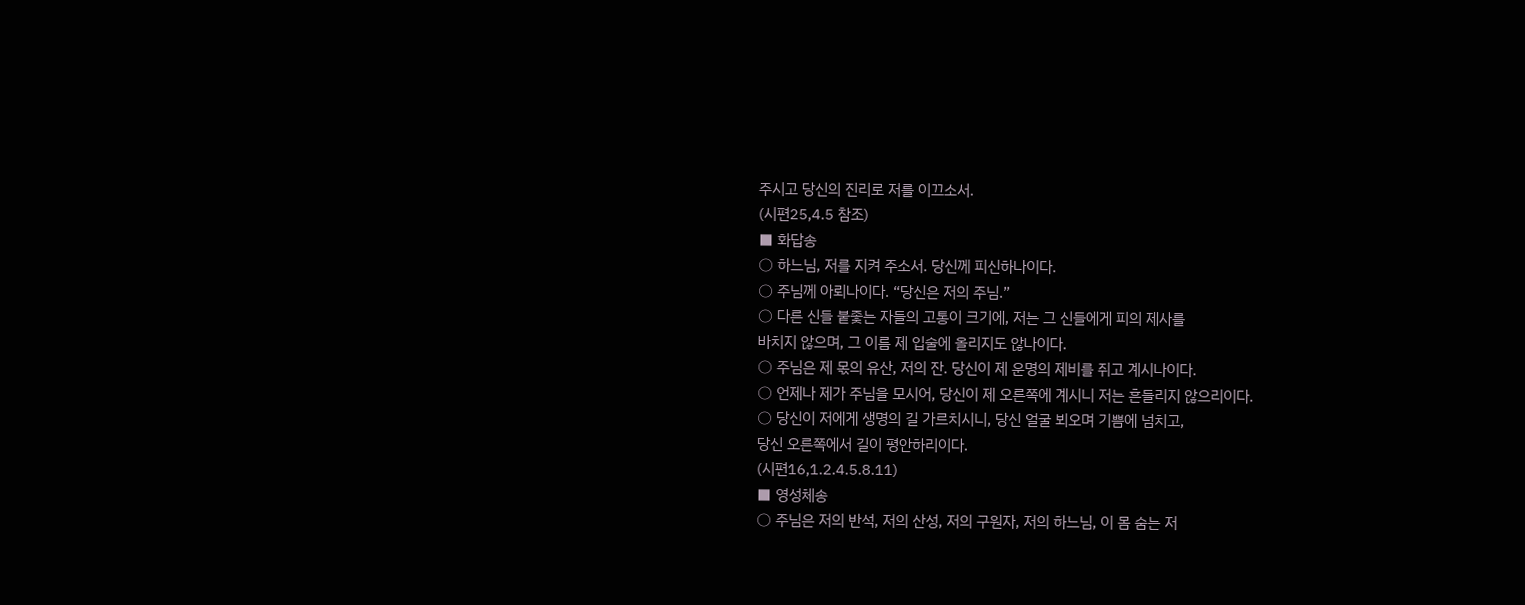주시고 당신의 진리로 저를 이끄소서.
(시편25,4.5 참조)
■ 화답송
○ 하느님, 저를 지켜 주소서. 당신께 피신하나이다.
○ 주님께 아뢰나이다. “당신은 저의 주님.”
○ 다른 신들 붙좇는 자들의 고통이 크기에, 저는 그 신들에게 피의 제사를
바치지 않으며, 그 이름 제 입술에 올리지도 않나이다.
○ 주님은 제 몫의 유산, 저의 잔. 당신이 제 운명의 제비를 쥐고 계시나이다.
○ 언제나 제가 주님을 모시어, 당신이 제 오른쪽에 계시니 저는 흔들리지 않으리이다.
○ 당신이 저에게 생명의 길 가르치시니, 당신 얼굴 뵈오며 기쁨에 넘치고,
당신 오른쪽에서 길이 평안하리이다.
(시편16,1.2.4.5.8.11)
■ 영성체송
○ 주님은 저의 반석, 저의 산성, 저의 구원자, 저의 하느님, 이 몸 숨는 저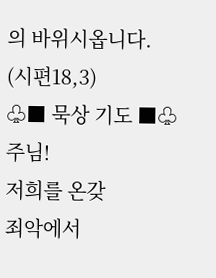의 바위시옵니다.
(시편18,3)
♧■ 묵상 기도 ■♧
주님!
저희를 온갖
죄악에서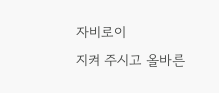자비로이
지켜 주시고 올바른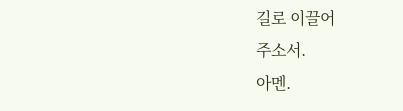길로 이끌어
주소서.
아멘.